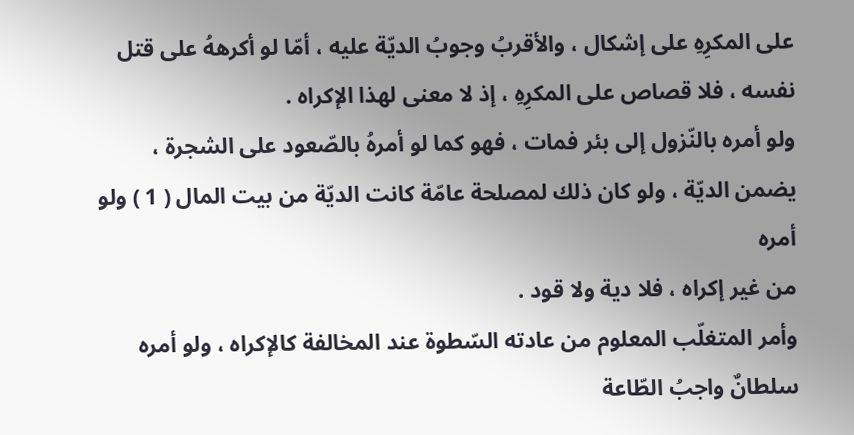على المكرِهِ على إشكال ، والأقربُ وجوبُ الديّة عليه ، أمّا لو أكرههُ على قتل
نفسه ، فلا قصاص على المكرِهِ ، إذ لا معنى لهذا الإكراه .
ولو أمره بالنّزول إلى بئر فمات ، فهو كما لو أمرهُ بالصّعود على الشجرة ،
يضمن الديّة ، ولو كان ذلك لمصلحة عامّة كانت الديّة من بيت المال ( 1 ) ولو أمره
من غير إكراه ، فلا دية ولا قود .
وأمر المتغلّب المعلوم من عادته السّطوة عند المخالفة كالإكراه ، ولو أمره
سلطانٌ واجبُ الطّاعة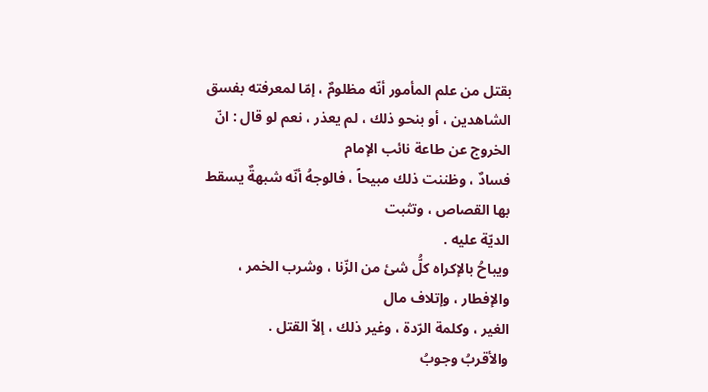بقتل من علم المأمور أنّه مظلومٌ ، إمّا لمعرفته بفسق
الشاهدين ، أو بنحو ذلك ، لم يعذر ، نعم لو قال : انّ الخروج عن طاعة نائب الإمام
فسادٌ ، وظننت ذلك مبيحاً ، فالوجهُ أنّه شبهةٌ يسقط بها القصاص ، وتثبت
الديّة عليه .
ويباحُ بالإكراه كلُّ شئ من الزّنا ، وشرب الخمر ، والإفطار ، وإتلاف مال
الغير ، وكلمة الرّدة ، وغير ذلك ، إلاّ القتل .
والأقربُ وجوبُ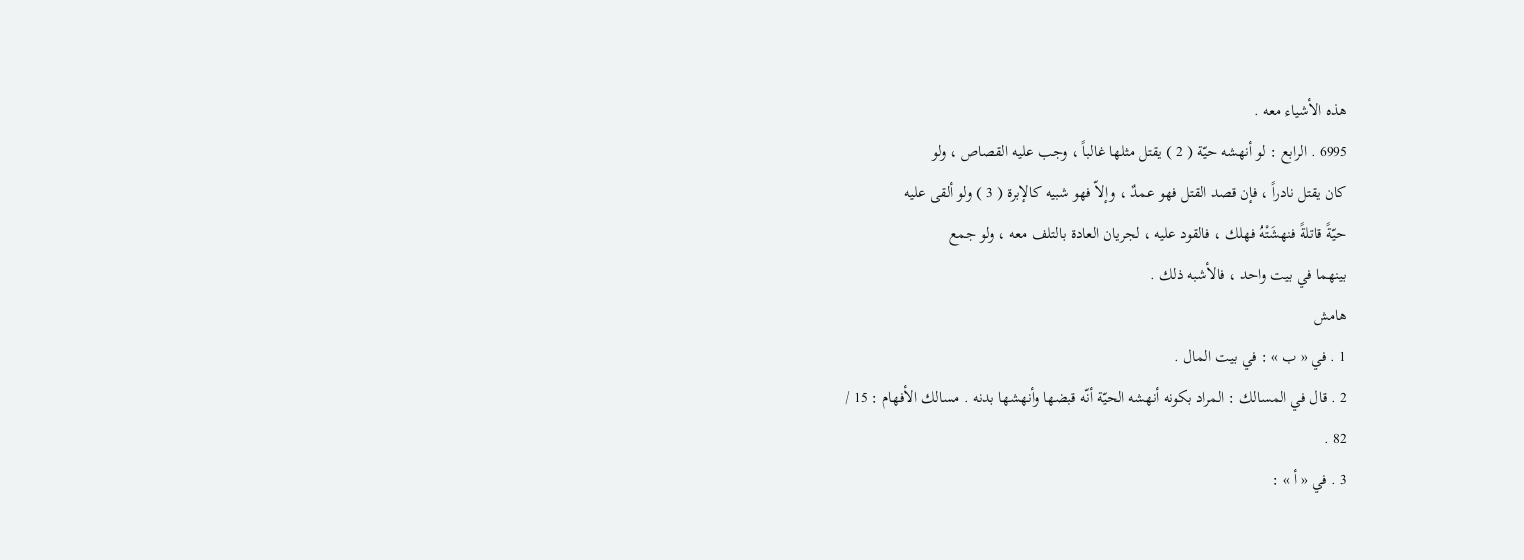هذه الأشياء معه .
6995 . الرابع : لو أنهشه حيّة ( 2 ) يقتل مثلها غالباً ، وجب عليه القصاص ، ولو
كان يقتل نادراً ، فإن قصد القتل فهو عمدٌ ، وإلاّ فهو شبيه كالإبرة ( 3 ) ولو ألقى عليه
حيّةً قاتلةً فنهشَتْهُ فهلك ، فالقود عليه ، لجريان العادة بالتلف معه ، ولو جمع
بينهما في بيت واحد ، فالأشبه ذلك .
هامش
1 . في « ب » : في بيت المال .
2 . قال في المسالك : المراد بكونه أنهشه الحيّة أنّه قبضها وأنهشها بدنه . مسالك الأفهام : 15 /
82 .
3 . في « أ » :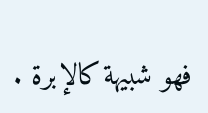فهو شبيهة كالإبرة .